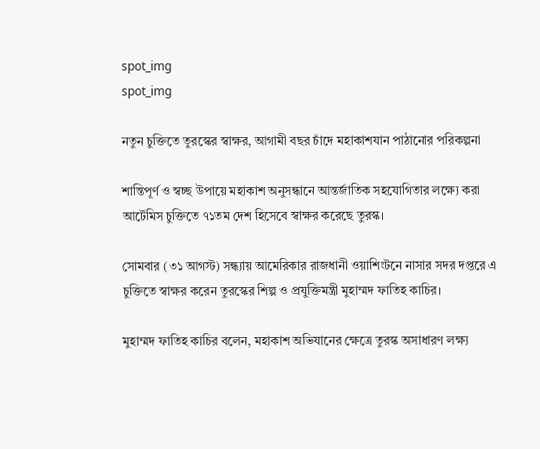spot_img
spot_img

নতুন চুক্তিতে তুরস্কের স্বাক্ষর, আগামী বছর চাঁদে মহাকাশযান পাঠানোর পরিকল্পনা

শান্তিপূর্ণ ও স্বচ্ছ উপায়ে মহাকাশ অনুসন্ধানে আন্তর্জাতিক সহযোগিতার লক্ষ্যে করা আর্টেমিস চুক্তিতে ৭১তম দেশ হিসেবে স্বাক্ষর করেছে তুরস্ক।

সোমবার (৩১ আগস্ট) সন্ধ্যায় আমেরিকার রাজধানী ওয়াশিংটনে নাসার সদর দপ্তরে এ চুক্তিতে স্বাক্ষর করেন তুরস্কের শিল্প ও প্রযুক্তিমন্ত্রী মুহাম্মদ ফাতিহ কাচির।

মুহাম্মদ ফাতিহ কাচির বলেন, মহাকাশ অভিযানের ক্ষেত্রে তুরস্ক অসাধারণ লক্ষ্য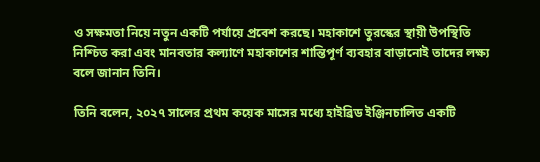ও সক্ষমতা নিয়ে নতুন একটি পর্যায়ে প্রবেশ করছে। মহাকাশে তুরস্কের স্থায়ী উপস্থিতি নিশ্চিত করা এবং মানবতার কল্যাণে মহাকাশের শান্তিপূর্ণ ব্যবহার বাড়ানোই তাদের লক্ষ্য বলে জানান তিনি।

তিনি বলেন, ২০২৭ সালের প্রথম কয়েক মাসের মধ্যে হাইব্রিড ইঞ্জিনচালিত একটি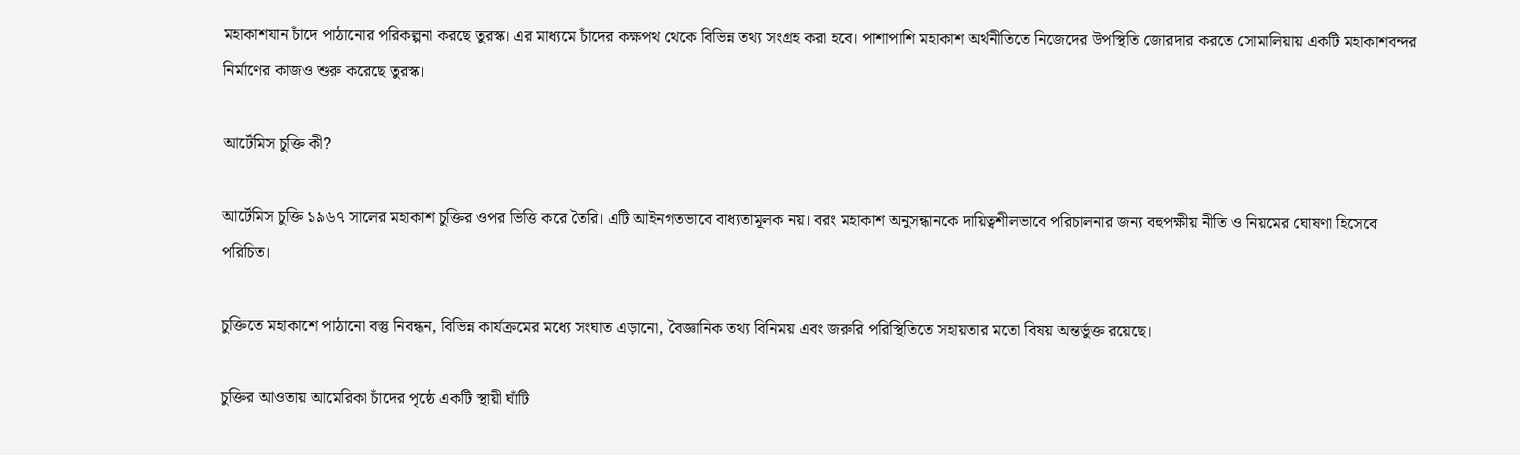মহাকাশযান চাঁদে পাঠানোর পরিকল্পনা করছে তুরস্ক। এর মাধ্যমে চাঁদের কক্ষপথ থেকে বিভিন্ন তথ্য সংগ্রহ করা হবে। পাশাপাশি মহাকাশ অর্থনীতিতে নিজেদের উপস্থিতি জোরদার করতে সোমালিয়ায় একটি মহাকাশবন্দর নির্মাণের কাজও শুরু করেছে তুরস্ক।

আর্টেমিস চুক্তি কী?

আর্টেমিস চুক্তি ১৯৬৭ সালের মহাকাশ চুক্তির ওপর ভিত্তি করে তৈরি। এটি আইনগতভাবে বাধ্যতামূলক নয়। বরং মহাকাশ অনুসন্ধানকে দায়িত্বশীলভাবে পরিচালনার জন্য বহুপক্ষীয় নীতি ও নিয়মের ঘোষণা হিসেবে পরিচিত।

চুক্তিতে মহাকাশে পাঠানো বস্তু নিবন্ধন, বিভিন্ন কার্যক্রমের মধ্যে সংঘাত এড়ানো, বৈজ্ঞানিক তথ্য বিনিময় এবং জরুরি পরিস্থিতিতে সহায়তার মতো বিষয় অন্তর্ভুক্ত রয়েছে।

চুক্তির আওতায় আমেরিকা চাঁদের পৃষ্ঠে একটি স্থায়ী ঘাঁটি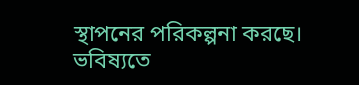স্থাপনের পরিকল্পনা করছে। ভবিষ্যতে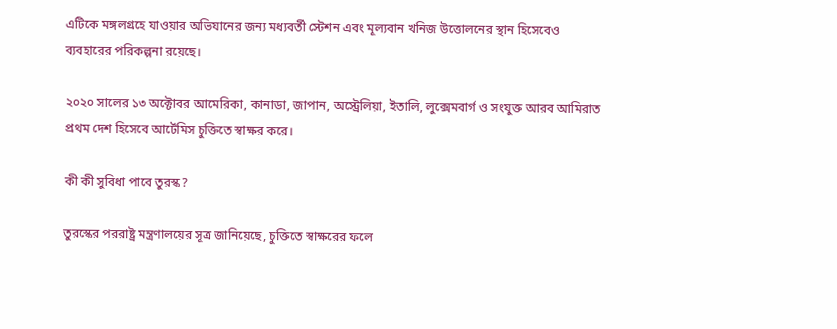এটিকে মঙ্গলগ্রহে যাওয়ার অভিযানের জন্য মধ্যবর্তী স্টেশন এবং মূল্যবান খনিজ উত্তোলনের স্থান হিসেবেও ব্যবহারের পরিকল্পনা রয়েছে।

২০২০ সালের ১৩ অক্টোবর আমেরিকা, কানাডা, জাপান, অস্ট্রেলিয়া, ইতালি, লুক্সেমবার্গ ও সংযুক্ত আরব আমিরাত প্রথম দেশ হিসেবে আর্টেমিস চুক্তিতে স্বাক্ষর করে।

কী কী সুবিধা পাবে তুরস্ক?

তুরস্কের পররাষ্ট্র মন্ত্রণালয়ের সূত্র জানিয়েছে, চুক্তিতে স্বাক্ষরের ফলে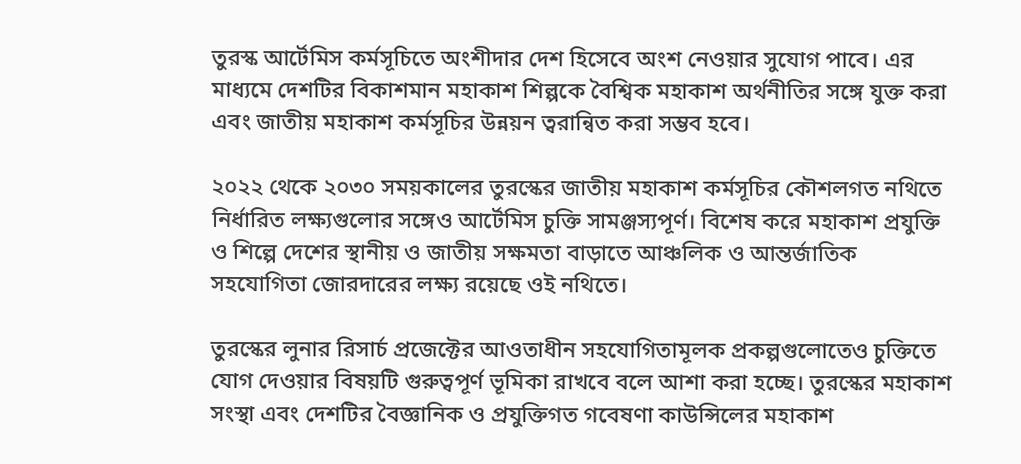তুরস্ক আর্টেমিস কর্মসূচিতে অংশীদার দেশ হিসেবে অংশ নেওয়ার সুযোগ পাবে। এর মাধ্যমে দেশটির বিকাশমান মহাকাশ শিল্পকে বৈশ্বিক মহাকাশ অর্থনীতির সঙ্গে যুক্ত করা এবং জাতীয় মহাকাশ কর্মসূচির উন্নয়ন ত্বরান্বিত করা সম্ভব হবে।

২০২২ থেকে ২০৩০ সময়কালের তুরস্কের জাতীয় মহাকাশ কর্মসূচির কৌশলগত নথিতে নির্ধারিত লক্ষ্যগুলোর সঙ্গেও আর্টেমিস চুক্তি সামঞ্জস্যপূর্ণ। বিশেষ করে মহাকাশ প্রযুক্তি ও শিল্পে দেশের স্থানীয় ও জাতীয় সক্ষমতা বাড়াতে আঞ্চলিক ও আন্তর্জাতিক সহযোগিতা জোরদারের লক্ষ্য রয়েছে ওই নথিতে।

তুরস্কের লুনার রিসার্চ প্রজেক্টের আওতাধীন সহযোগিতামূলক প্রকল্পগুলোতেও চুক্তিতে যোগ দেওয়ার বিষয়টি গুরুত্বপূর্ণ ভূমিকা রাখবে বলে আশা করা হচ্ছে। তুরস্কের মহাকাশ সংস্থা এবং দেশটির বৈজ্ঞানিক ও প্রযুক্তিগত গবেষণা কাউন্সিলের মহাকাশ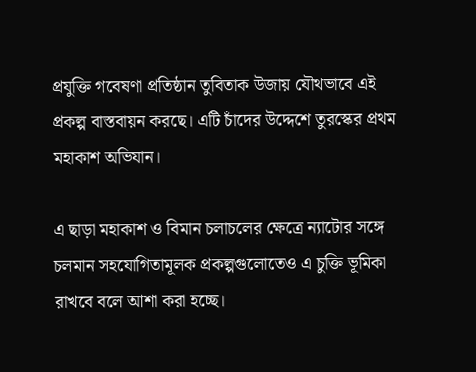প্রযুক্তি গবেষণা প্রতিষ্ঠান তুবিতাক উজায় যৌথভাবে এই প্রকল্প বাস্তবায়ন করছে। এটি চাঁদের উদ্দেশে তুরস্কের প্রথম মহাকাশ অভিযান।

এ ছাড়া মহাকাশ ও বিমান চলাচলের ক্ষেত্রে ন্যাটোর সঙ্গে চলমান সহযোগিতামূলক প্রকল্পগুলোতেও এ চুক্তি ভূমিকা রাখবে বলে আশা করা হচ্ছে।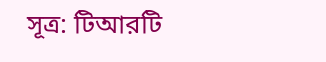সূত্র: টিআরটি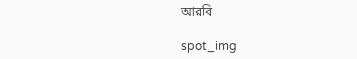আরবি

spot_img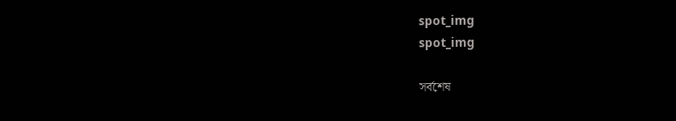spot_img
spot_img

সর্বশেষ